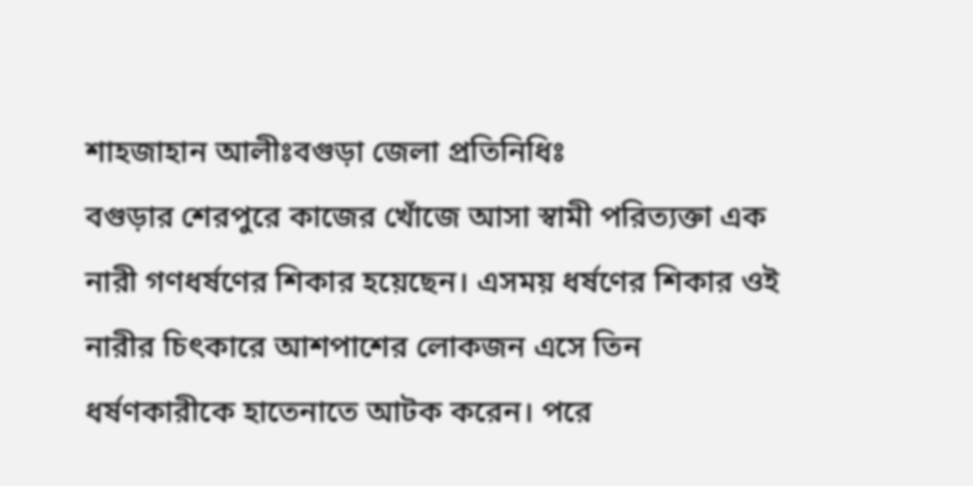শাহজাহান আলীঃবগুড়া জেলা প্রতিনিধিঃ
বগুড়ার শেরপুরে কাজের খোঁজে আসা স্বামী পরিত্যক্তা এক নারী গণধর্ষণের শিকার হয়েছেন। এসময় ধর্ষণের শিকার ওই নারীর চিৎকারে আশপাশের লোকজন এসে তিন ধর্ষণকারীকে হাতেনাতে আটক করেন। পরে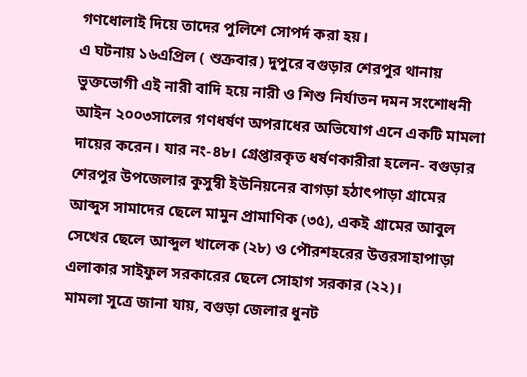গণধোলাই দিয়ে তাদের পুলিশে সোপর্দ করা হয়।
এ ঘটনায় ১৬এপ্রিল ( শুক্রবার) দুপুরে বগুড়ার শেরপুর থানায় ভুক্তভোগী এই নারী বাদি হয়ে নারী ও শিশু নির্যাতন দমন সংশোধনী আইন ২০০৩সালের গণধর্ষণ অপরাধের অভিযোগ এনে একটি মামলা দায়ের করেন। যার নং-৪৮। গ্রেপ্তারকৃত ধর্ষণকারীরা হলেন- বগুড়ার শেরপুর উপজেলার কুসুম্বী ইউনিয়নের বাগড়া হঠাৎপাড়া গ্রামের আব্দুস সামাদের ছেলে মামুন প্রামাণিক (৩৫), একই গ্রামের আবুল সেখের ছেলে আব্দুল খালেক (২৮) ও পৌরশহরের উত্তরসাহাপাড়া এলাকার সাইফুল সরকারের ছেলে সোহাগ সরকার (২২)।
মামলা সূত্রে জানা যায়, বগুড়া জেলার ধুনট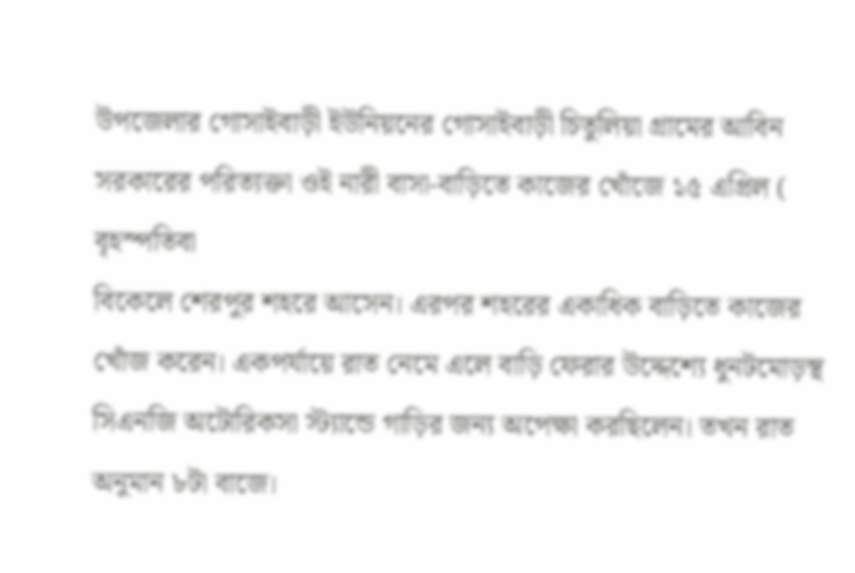উপজেলার গোসাইবাড়ী ইউনিয়নের গোসাইবাড়ী চিতুলিয়া গ্রামের আবিন সরকারের পরিত্যক্তা ওই নারী বাসা-বাড়িতে কাজের খোঁজে ১৫ এপ্রিল ( বৃহস্পতিবা
বিকেলে শেরপুর শহরে আসেন। এরপর শহরের একাধিক বাড়িতে কাজের খোঁজ করেন। একপর্যায়ে রাত নেমে এলে বাড়ি ফেরার উদ্দেশ্যে ধুনটমোড়স্থ সিএনজি অটোরিকসা স্ট্যান্ডে গাড়ির জন্য অপেক্ষা করছিলেন। তখন রাত অনুমান ৮টা বাজে।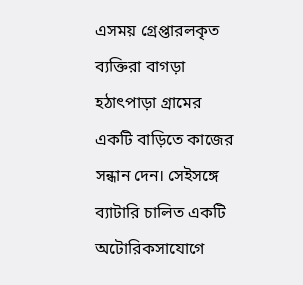এসময় গ্রেপ্তারলকৃত ব্যক্তিরা বাগড়া হঠাৎপাড়া গ্রামের একটি বাড়িতে কাজের সন্ধান দেন। সেইসঙ্গে ব্যাটারি চালিত একটি অটোরিকসাযোগে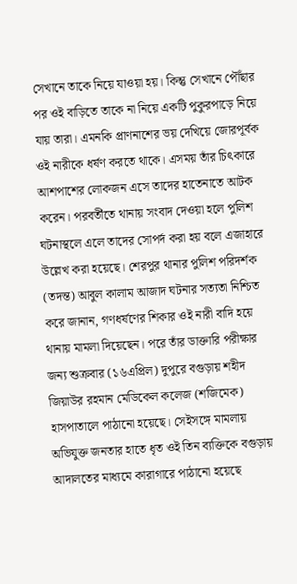সেখানে তাকে নিয়ে যাওয়া হয়। কিন্তু সেখানে পৌঁছার পর ওই বাড়িতে তাকে না নিয়ে একটি পুকুরপাড়ে নিয়ে যায় তারা। এমনকি প্রাণনাশের ভয় দেখিয়ে জোরপূর্বক ওই নারীকে ধর্ষণ করতে থাকে। এসময় তাঁর চিৎকারে আশপাশের লোকজন এসে তাদের হাতেনাতে আটক করেন। পরবর্তীতে থানায় সংবাদ দেওয়া হলে পুলিশ ঘটনাস্থলে এলে তাদের সোপর্দ করা হয় বলে এজাহারে উল্লেখ করা হয়েছে। শেরপুর থানার পুলিশ পরিদর্শক (তদন্ত) আবুল কালাম আজাদ ঘটনার সত্যতা নিশ্চিত করে জানান, গণধর্ষণের শিকার ওই নারী বাদি হয়ে থানায় মামলা দিয়েছেন। পরে তাঁর ডাক্তারি পরীক্ষার জন্য শুক্রবার (১৬এপ্রিল) দুপুরে বগুড়ায় শহীদ জিয়াউর রহমান মেডিকেল কলেজ (শজিমেক) হাসপাতালে পাঠানো হয়েছে। সেইসঙ্গে মামলায় অভিযুক্ত জনতার হাতে ধৃত ওই তিন ব্যক্তিকে বগুড়ায় আদালতের মাধ্যমে কারাগারে পাঠানো হয়েছে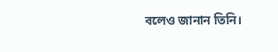বলেও জানান তিনি।